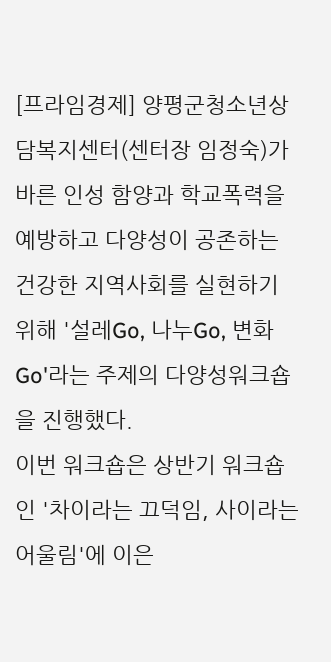[프라임경제] 양평군청소년상담복지센터(센터장 임정숙)가 바른 인성 함양과 학교폭력을 예방하고 다양성이 공존하는 건강한 지역사회를 실현하기 위해 '설레Go, 나누Go, 변화Go'라는 주제의 다양성워크숍을 진행했다.
이번 워크숍은 상반기 워크숍인 '차이라는 끄덕임, 사이라는 어울림'에 이은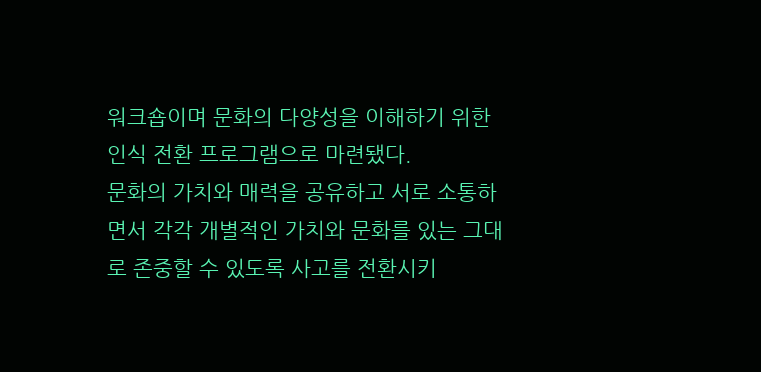워크숍이며 문화의 다양성을 이해하기 위한 인식 전환 프로그램으로 마련됐다.
문화의 가치와 매력을 공유하고 서로 소통하면서 각각 개별적인 가치와 문화를 있는 그대로 존중할 수 있도록 사고를 전환시키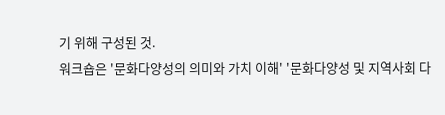기 위해 구성된 것.
워크숍은 '문화다양성의 의미와 가치 이해' '문화다양성 및 지역사회 다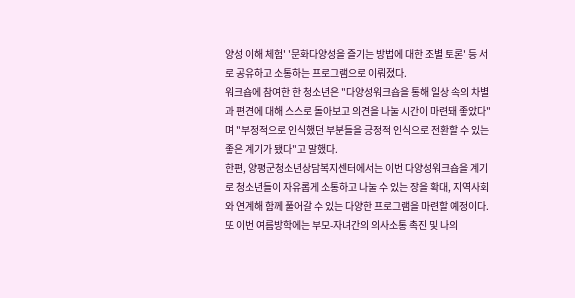양성 이해 체험' '문화다양성을 즐기는 방법에 대한 조별 토론' 등 서로 공유하고 소통하는 프로그램으로 이뤄졌다.
워크숍에 참여한 한 청소년은 "다양성워크숍을 통해 일상 속의 차별과 편견에 대해 스스로 돌아보고 의견을 나눌 시간이 마련돼 좋았다"며 "부정적으로 인식했던 부분들을 긍정적 인식으로 전환할 수 있는 좋은 계기가 됐다"고 말했다.
한편, 양평군청소년상담복지센터에서는 이번 다양성워크숍을 계기로 청소년들이 자유롭게 소통하고 나눌 수 있는 장을 확대, 지역사회와 연계해 함께 풀어갈 수 있는 다양한 프로그램을 마련할 예정이다.
또 이번 여름방학에는 부모-자녀간의 의사소통 촉진 및 나의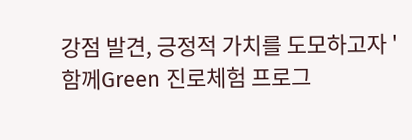강점 발견, 긍정적 가치를 도모하고자 '함께Green 진로체험 프로그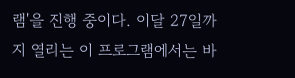램'을 진행 중이다. 이달 27일까지 열리는 이 프로그램에서는 바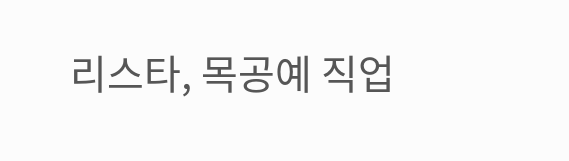리스타, 목공예 직업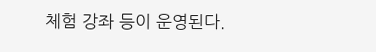체험 강좌 등이 운영된다.